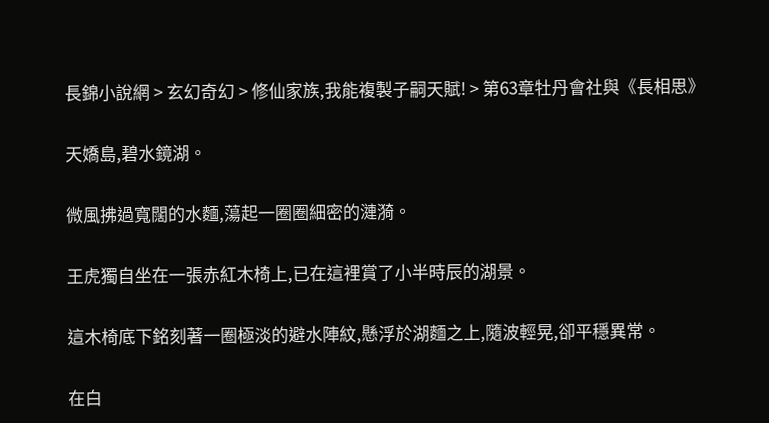長錦小說網 > 玄幻奇幻 > 修仙家族,我能複製子嗣天賦! > 第63章牡丹會社與《長相思》

天嬌島,碧水鏡湖。

微風拂過寬闊的水麵,蕩起一圈圈細密的漣漪。

王虎獨自坐在一張赤紅木椅上,已在這裡賞了小半時辰的湖景。

這木椅底下銘刻著一圈極淡的避水陣紋,懸浮於湖麵之上,隨波輕晃,卻平穩異常。

在白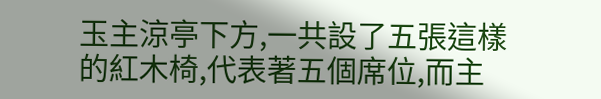玉主涼亭下方,一共設了五張這樣的紅木椅,代表著五個席位,而主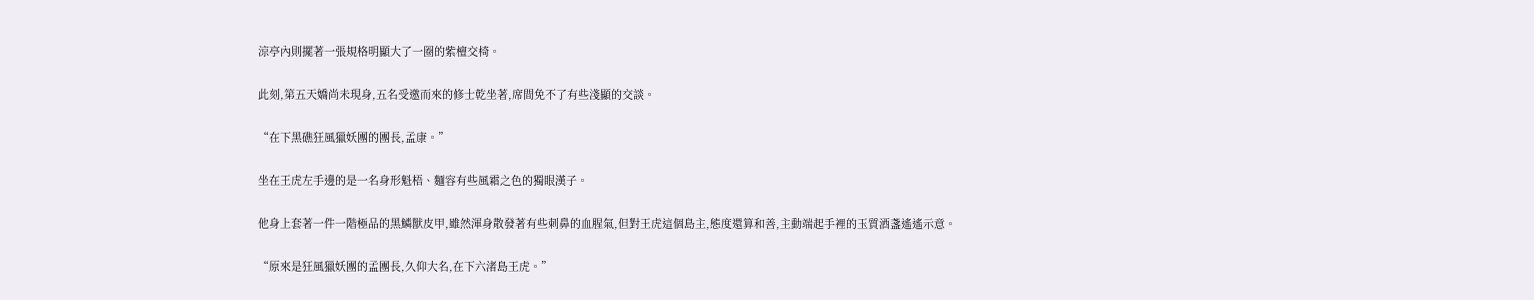涼亭內則擺著一張規格明顯大了一圈的紫檀交椅。

此刻,第五天嬌尚未現身,五名受邀而來的修士乾坐著,席間免不了有些淺顯的交談。

“在下黑礁狂風獵妖團的團長,孟康。”

坐在王虎左手邊的是一名身形魁梧、麵容有些風霜之色的獨眼漢子。

他身上套著一件一階極品的黑鱗獸皮甲,雖然渾身散發著有些刺鼻的血腥氣,但對王虎這個島主,態度還算和善,主動端起手裡的玉質酒盞遙遙示意。

“原來是狂風獵妖團的孟團長,久仰大名,在下六渚島王虎。”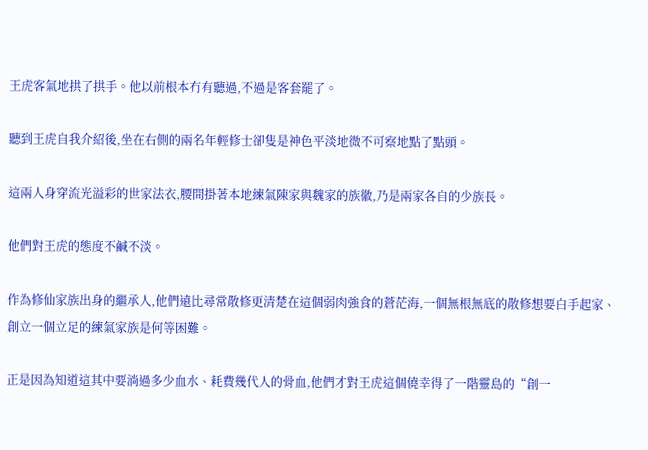王虎客氣地拱了拱手。他以前根本冇有聽過,不過是客套罷了。

聽到王虎自我介紹後,坐在右側的兩名年輕修士卻隻是神色平淡地微不可察地點了點頭。

這兩人身穿流光溢彩的世家法衣,腰間掛著本地練氣陳家與魏家的族徽,乃是兩家各自的少族長。

他們對王虎的態度不鹹不淡。

作為修仙家族出身的繼承人,他們遠比尋常散修更清楚在這個弱肉強食的蒼茫海,一個無根無底的散修想要白手起家、創立一個立足的練氣家族是何等困難。

正是因為知道這其中要淌過多少血水、耗費幾代人的骨血,他們才對王虎這個僥幸得了一階靈島的“創一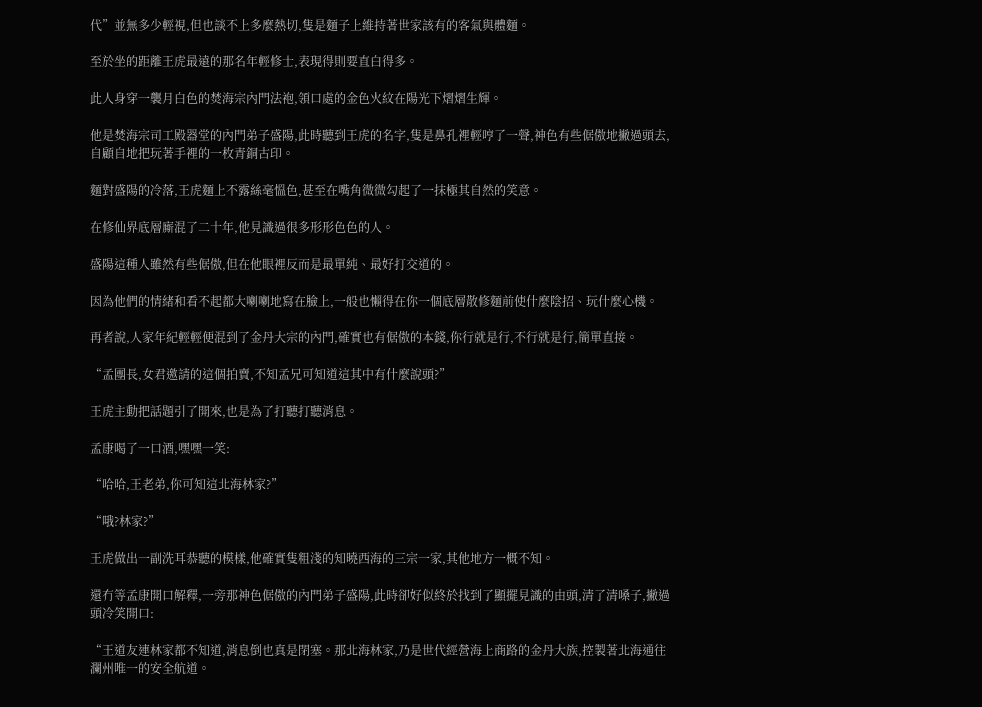代”並無多少輕視,但也談不上多麼熱切,隻是麵子上維持著世家該有的客氣與體麵。

至於坐的距離王虎最遠的那名年輕修士,表現得則要直白得多。

此人身穿一襲月白色的焚海宗內門法袍,領口處的金色火紋在陽光下熠熠生輝。

他是焚海宗司工殿器堂的內門弟子盛陽,此時聽到王虎的名字,隻是鼻孔裡輕哼了一聲,神色有些倨傲地撇過頭去,自顧自地把玩著手裡的一枚青銅古印。

麵對盛陽的冷落,王虎麵上不露絲毫慍色,甚至在嘴角微微勾起了一抹極其自然的笑意。

在修仙界底層廝混了二十年,他見識過很多形形色色的人。

盛陽這種人雖然有些倨傲,但在他眼裡反而是最單純、最好打交道的。

因為他們的情緒和看不起都大喇喇地寫在臉上,一般也懶得在你一個底層散修麵前使什麼陰招、玩什麼心機。

再者說,人家年紀輕輕便混到了金丹大宗的內門,確實也有倨傲的本錢,你行就是行,不行就是行,簡單直接。

“孟團長,女君邀請的這個拍賣,不知孟兄可知道這其中有什麼說頭?”

王虎主動把話題引了開來,也是為了打聽打聽消息。

孟康喝了一口酒,嘿嘿一笑:

“哈哈,王老弟,你可知這北海林家?”

“哦?林家?”

王虎做出一副洗耳恭聽的模樣,他確實隻粗淺的知曉西海的三宗一家,其他地方一概不知。

還冇等孟康開口解釋,一旁那神色倨傲的內門弟子盛陽,此時卻好似終於找到了顯擺見識的由頭,清了清嗓子,撇過頭冷笑開口:

“王道友連林家都不知道,消息倒也真是閉塞。那北海林家,乃是世代經營海上商路的金丹大族,控製著北海通往瀾州唯一的安全航道。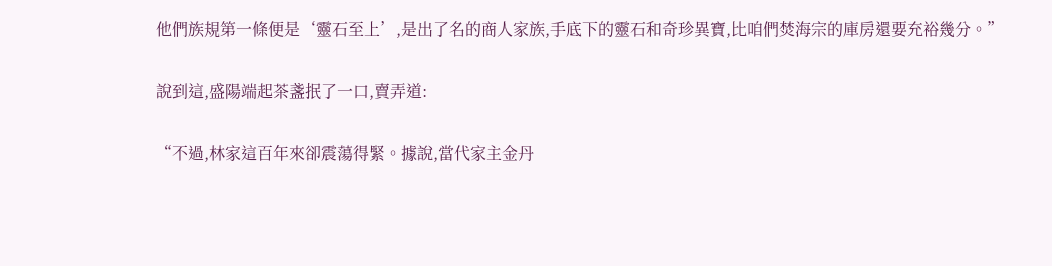他們族規第一條便是‘靈石至上’,是出了名的商人家族,手底下的靈石和奇珍異寶,比咱們焚海宗的庫房還要充裕幾分。”

說到這,盛陽端起茶盞抿了一口,賣弄道:

“不過,林家這百年來卻震蕩得緊。據說,當代家主金丹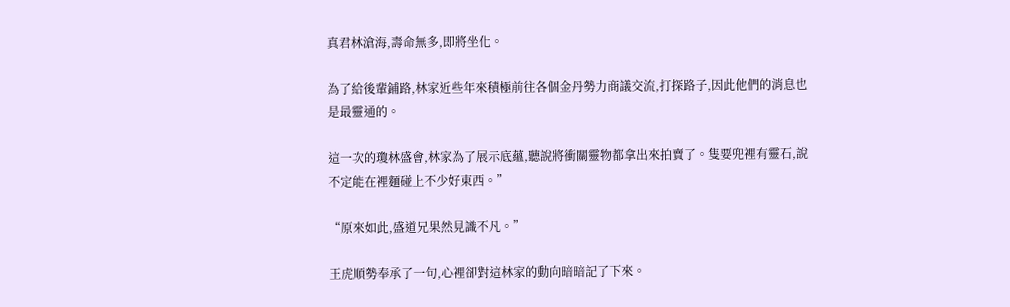真君林滄海,壽命無多,即將坐化。

為了給後輩鋪路,林家近些年來積極前往各個金丹勢力商議交流,打探路子,因此他們的消息也是最靈通的。

這一次的瓊林盛會,林家為了展示底蘊,聽說將衝關靈物都拿出來拍賣了。隻要兜裡有靈石,說不定能在裡麵碰上不少好東西。”

“原來如此,盛道兄果然見識不凡。”

王虎順勢奉承了一句,心裡卻對這林家的動向暗暗記了下來。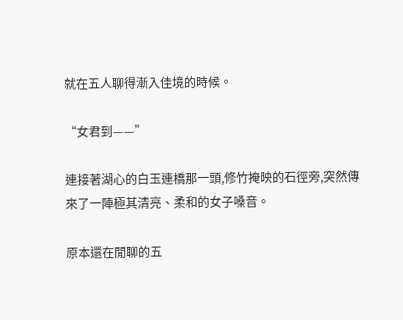就在五人聊得漸入佳境的時候。

“女君到——”

連接著湖心的白玉連橋那一頭,修竹掩映的石徑旁,突然傳來了一陣極其清亮、柔和的女子嗓音。

原本還在閒聊的五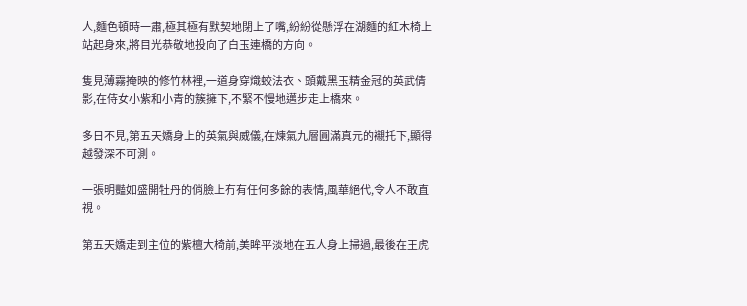人,麵色頓時一肅,極其極有默契地閉上了嘴,紛紛從懸浮在湖麵的紅木椅上站起身來,將目光恭敬地投向了白玉連橋的方向。

隻見薄霧掩映的修竹林裡,一道身穿熾蛟法衣、頭戴黑玉精金冠的英武倩影,在侍女小紫和小青的簇擁下,不緊不慢地邁步走上橋來。

多日不見,第五天嬌身上的英氣與威儀,在煉氣九層圓滿真元的襯托下,顯得越發深不可測。

一張明豔如盛開牡丹的俏臉上冇有任何多餘的表情,風華絕代,令人不敢直視。

第五天嬌走到主位的紫檀大椅前,美眸平淡地在五人身上掃過,最後在王虎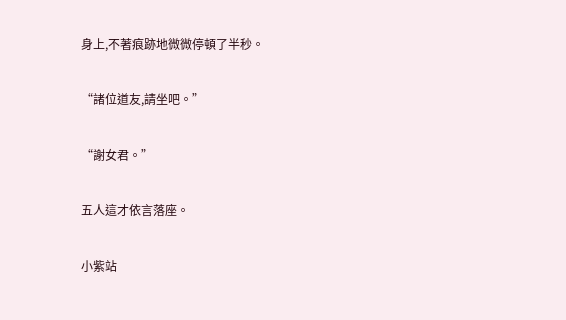身上,不著痕跡地微微停頓了半秒。

“諸位道友,請坐吧。”

“謝女君。”

五人這才依言落座。

小紫站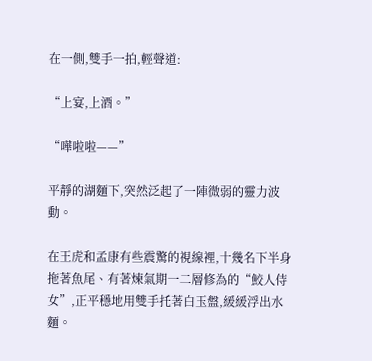在一側,雙手一拍,輕聲道:

“上宴,上酒。”

“嘩啦啦——”

平靜的湖麵下,突然泛起了一陣微弱的靈力波動。

在王虎和孟康有些震驚的視線裡,十幾名下半身拖著魚尾、有著煉氣期一二層修為的“鮫人侍女”,正平穩地用雙手托著白玉盤,緩緩浮出水麵。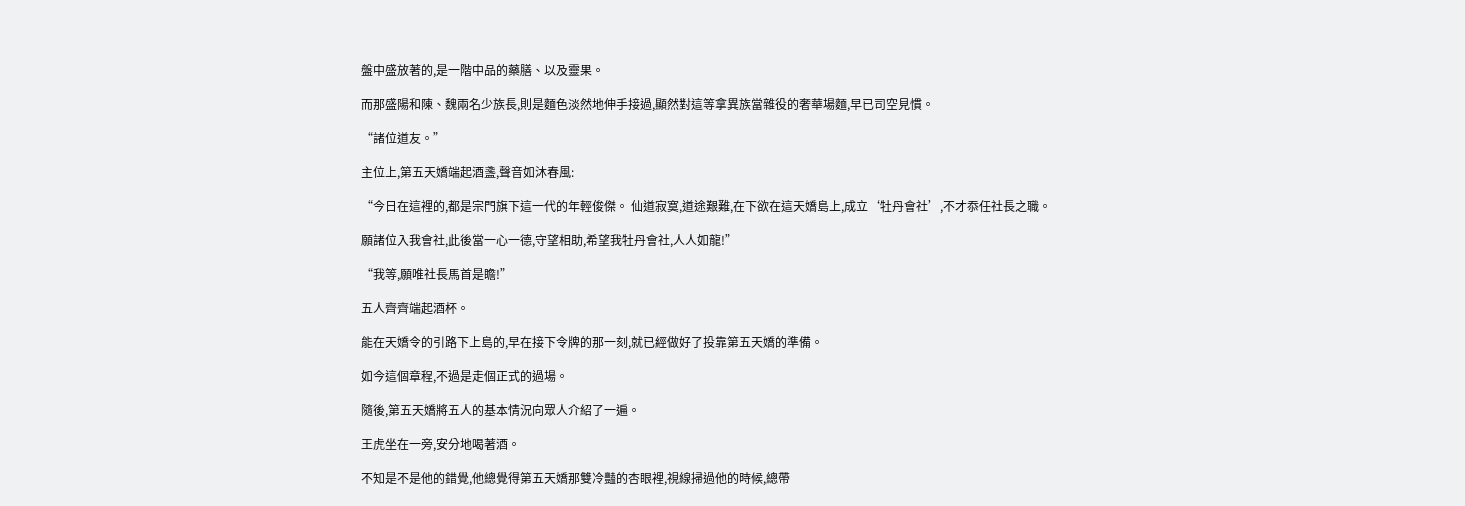盤中盛放著的,是一階中品的藥膳、以及靈果。

而那盛陽和陳、魏兩名少族長,則是麵色淡然地伸手接過,顯然對這等拿異族當雜役的奢華場麵,早已司空見慣。

“諸位道友。”

主位上,第五天嬌端起酒盞,聲音如沐春風:

“今日在這裡的,都是宗門旗下這一代的年輕俊傑。 仙道寂寞,道途艱難,在下欲在這天嬌島上,成立‘牡丹會社’,不才忝任社長之職。

願諸位入我會社,此後當一心一德,守望相助,希望我牡丹會社,人人如龍!”

“我等,願唯社長馬首是瞻!”

五人齊齊端起酒杯。

能在天嬌令的引路下上島的,早在接下令牌的那一刻,就已經做好了投靠第五天嬌的準備。

如今這個章程,不過是走個正式的過場。

隨後,第五天嬌將五人的基本情況向眾人介紹了一遍。

王虎坐在一旁,安分地喝著酒。

不知是不是他的錯覺,他總覺得第五天嬌那雙冷豔的杏眼裡,視線掃過他的時候,總帶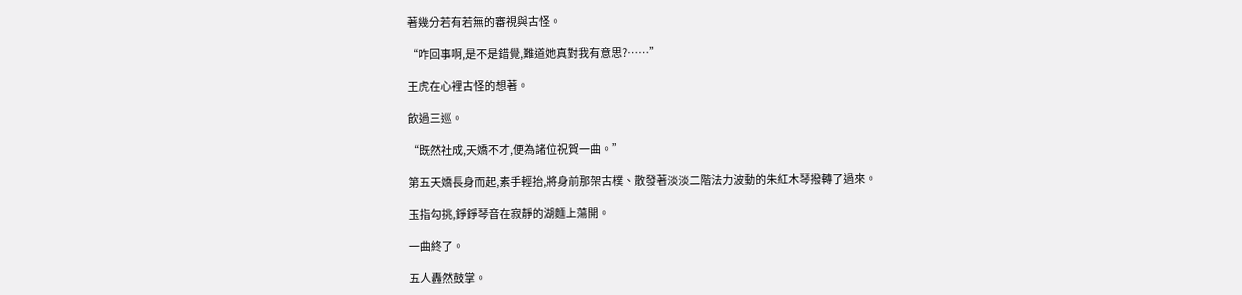著幾分若有若無的審視與古怪。

“咋回事啊,是不是錯覺,難道她真對我有意思?……”

王虎在心裡古怪的想著。

飲過三巡。

“既然社成,天嬌不才,便為諸位祝賀一曲。”

第五天嬌長身而起,素手輕抬,將身前那架古樸、散發著淡淡二階法力波動的朱紅木琴撥轉了過來。

玉指勾挑,錚錚琴音在寂靜的湖麵上蕩開。

一曲終了。

五人轟然鼓掌。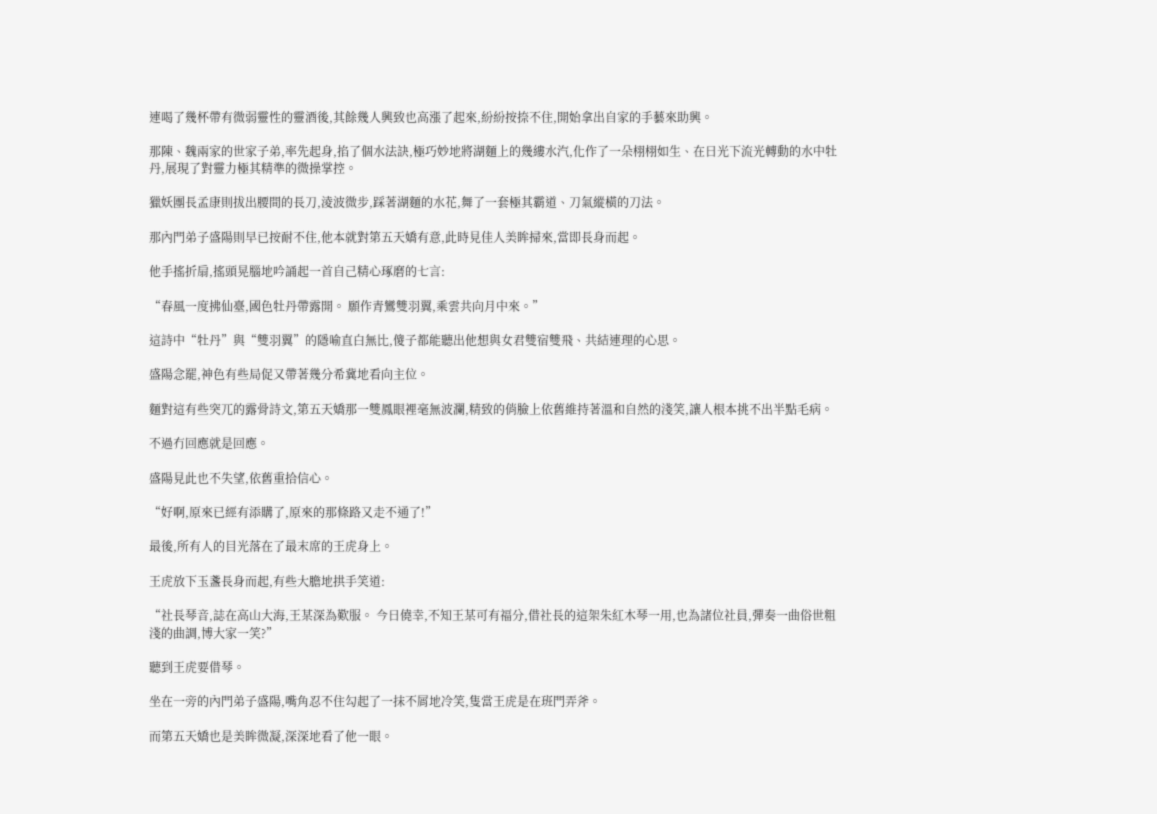連喝了幾杯帶有微弱靈性的靈酒後,其餘幾人興致也高漲了起來,紛紛按捺不住,開始拿出自家的手藝來助興。

那陳、魏兩家的世家子弟,率先起身,掐了個水法訣,極巧妙地將湖麵上的幾縷水汽,化作了一朵栩栩如生、在日光下流光轉動的水中牡丹,展現了對靈力極其精準的微操掌控。

獵妖團長孟康則拔出腰間的長刀,淩波微步,踩著湖麵的水花,舞了一套極其霸道、刀氣縱橫的刀法。

那內門弟子盛陽則早已按耐不住,他本就對第五天嬌有意,此時見佳人美眸掃來,當即長身而起。

他手搖折扇,搖頭晃腦地吟誦起一首自己精心琢磨的七言:

“春風一度拂仙臺,國色牡丹帶露開。 願作青鸞雙羽翼,乘雲共向月中來。”

這詩中“牡丹”與“雙羽翼”的隱喻直白無比,傻子都能聽出他想與女君雙宿雙飛、共結連理的心思。

盛陽念罷,神色有些局促又帶著幾分希冀地看向主位。

麵對這有些突兀的露骨詩文,第五天嬌那一雙鳳眼裡毫無波瀾,精致的俏臉上依舊維持著溫和自然的淺笑,讓人根本挑不出半點毛病。

不過冇回應就是回應。

盛陽見此也不失望,依舊重拾信心。

“好啊,原來已經有添購了,原來的那條路又走不通了!”

最後,所有人的目光落在了最末席的王虎身上。

王虎放下玉盞長身而起,有些大膽地拱手笑道:

“社長琴音,誌在高山大海,王某深為歎服。 今日僥幸,不知王某可有福分,借社長的這架朱紅木琴一用,也為諸位社員,彈奏一曲俗世粗淺的曲調,博大家一笑?”

聽到王虎要借琴。

坐在一旁的內門弟子盛陽,嘴角忍不住勾起了一抹不屑地冷笑,隻當王虎是在班門弄斧。

而第五天嬌也是美眸微凝,深深地看了他一眼。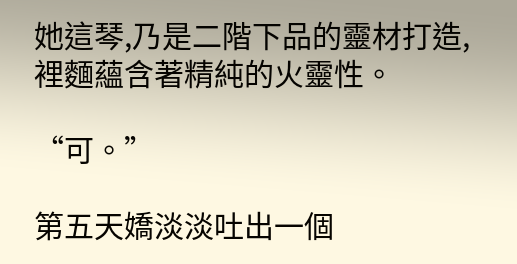她這琴,乃是二階下品的靈材打造,裡麵蘊含著精純的火靈性。

“可。”

第五天嬌淡淡吐出一個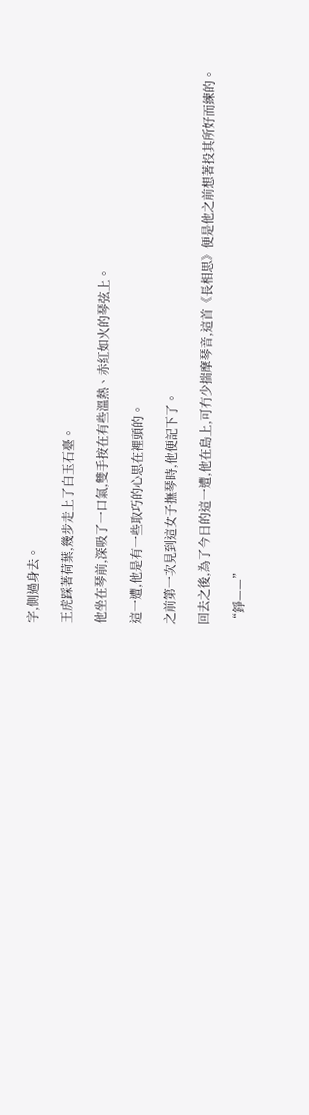字,側過身去。

王虎踩著荷葉,幾步走上了白玉石臺。

他坐在琴前,深吸了一口氣,雙手按在有些溫熱、赤紅如火的琴弦上。

這一遭,他是有一些取巧的心思在裡頭的。

之前第一次見到這女子撫琴時,他便記下了。

回去之後,為了今日的這一遭,他在島上,可冇少揣摩琴音,這首《長相思》便是他之前想著投其所好而練的。

“錚——”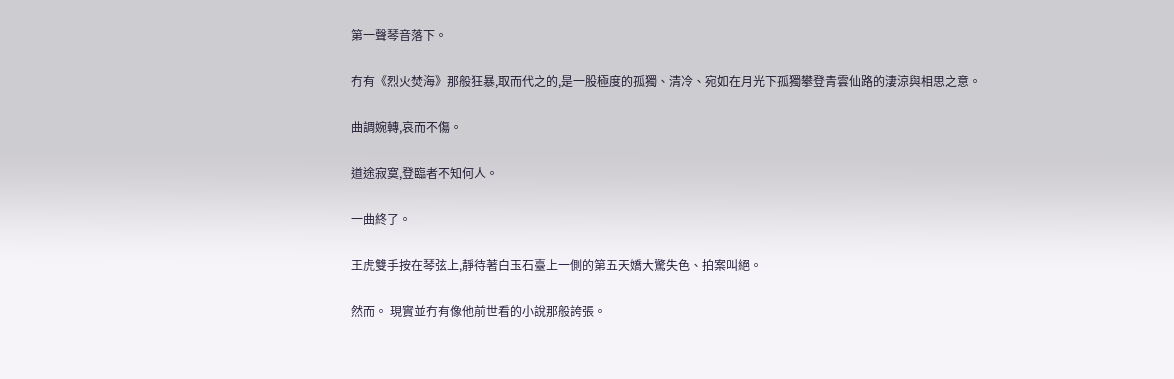第一聲琴音落下。

冇有《烈火焚海》那般狂暴,取而代之的,是一股極度的孤獨、清冷、宛如在月光下孤獨攀登青雲仙路的淒涼與相思之意。

曲調婉轉,哀而不傷。

道途寂寞,登臨者不知何人。

一曲終了。

王虎雙手按在琴弦上,靜待著白玉石臺上一側的第五天嬌大驚失色、拍案叫絕。

然而。 現實並冇有像他前世看的小說那般誇張。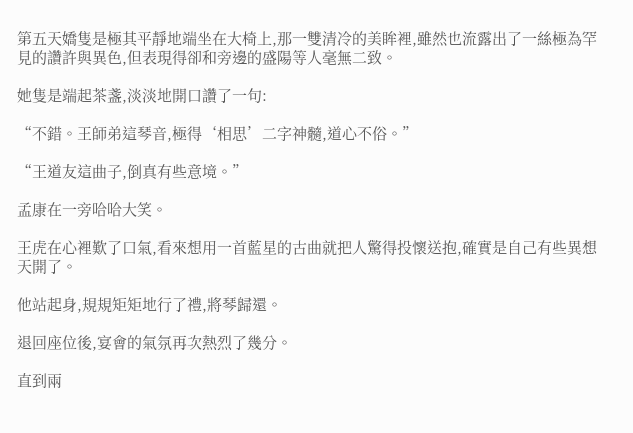第五天嬌隻是極其平靜地端坐在大椅上,那一雙清冷的美眸裡,雖然也流露出了一絲極為罕見的讚許與異色,但表現得卻和旁邊的盛陽等人毫無二致。

她隻是端起茶盞,淡淡地開口讚了一句:

“不錯。王師弟這琴音,極得‘相思’二字神髓,道心不俗。”

“王道友這曲子,倒真有些意境。”

孟康在一旁哈哈大笑。

王虎在心裡歎了口氣,看來想用一首藍星的古曲就把人驚得投懷送抱,確實是自己有些異想天開了。

他站起身,規規矩矩地行了禮,將琴歸還。

退回座位後,宴會的氣氛再次熱烈了幾分。

直到兩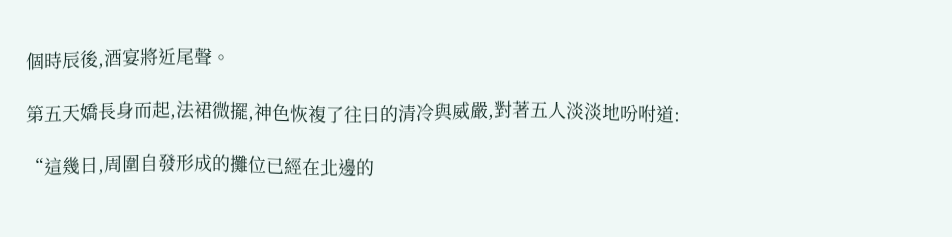個時辰後,酒宴將近尾聲。

第五天嬌長身而起,法裙微擺,神色恢複了往日的清冷與威嚴,對著五人淡淡地吩咐道:

“這幾日,周圍自發形成的攤位已經在北邊的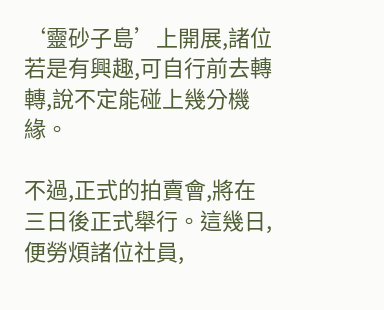‘靈砂子島’上開展,諸位若是有興趣,可自行前去轉轉,說不定能碰上幾分機緣。

不過,正式的拍賣會,將在三日後正式舉行。這幾日,便勞煩諸位社員,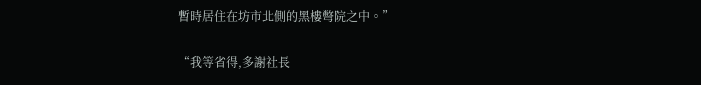暫時居住在坊市北側的黑樓彆院之中。”

“我等省得,多謝社長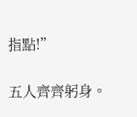指點!”

五人齊齊躬身。